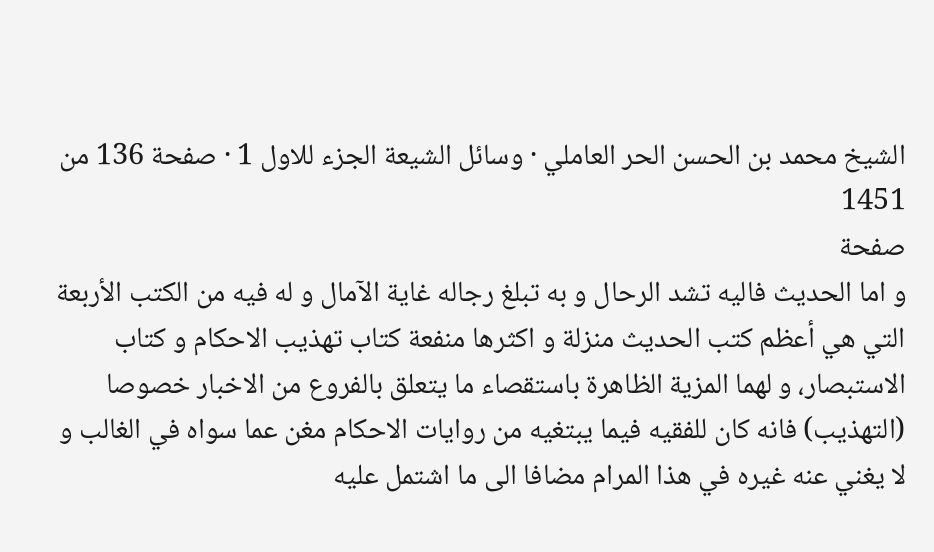الشيخ محمد بن الحسن الحر العاملي · وسائل الشيعة الجزء للاول 1 · صفحة 136 من 1451
صفحة
و اما الحديث فاليه تشد الرحال و به تبلغ رجاله غاية الآمال و له فيه من الكتب الأربعة التي هي أعظم كتب الحديث منزلة و اكثرها منفعة كتاب تهذيب الاحكام و كتاب الاستبصار، و لهما المزية الظاهرة باستقصاء ما يتعلق بالفروع من الاخبار خصوصا (التهذيب) فانه كان للفقيه فيما يبتغيه من روايات الاحكام مغن عما سواه في الغالب و لا يغني عنه غيره في هذا المرام مضافا الى ما اشتمل عليه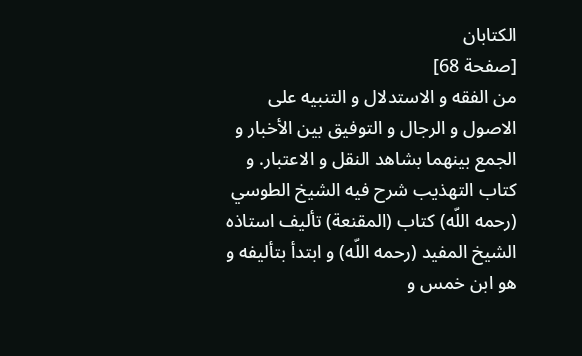الكتابان
[صفحة 68]
من الفقه و الاستدلال و التنبيه على الاصول و الرجال و التوفيق بين الأخبار و الجمع بينهما بشاهد النقل و الاعتبار. و كتاب التهذيب شرح فيه الشيخ الطوسي (رحمه اللّه) كتاب (المقنعة) تأليف استاذه الشيخ المفيد (رحمه اللّه) و ابتدأ بتأليفه و هو ابن خمس و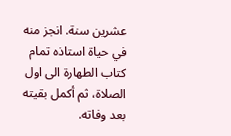عشرين سنة. انجز منه في حياة استاذه تمام كتاب الطهارة الى اول الصلاة، ثم أكمل بقيته بعد وفاته.